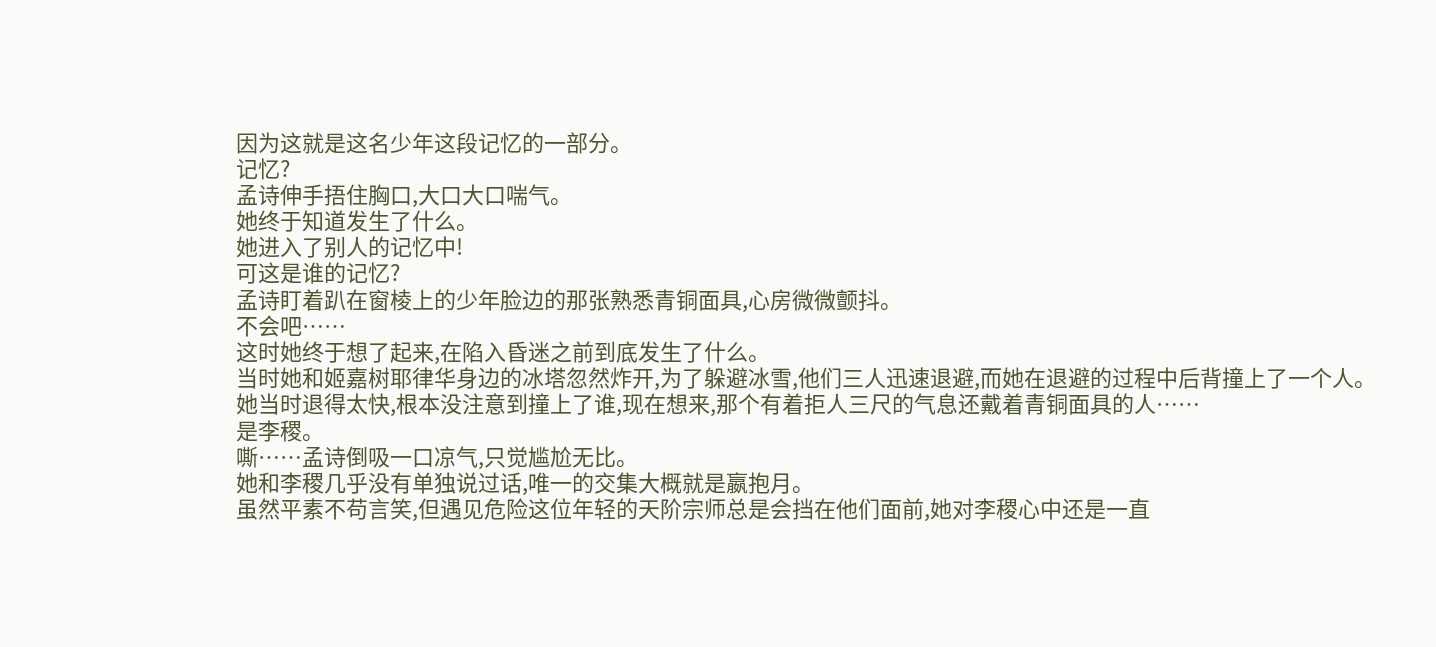因为这就是这名少年这段记忆的一部分。
记忆?
孟诗伸手捂住胸口,大口大口喘气。
她终于知道发生了什么。
她进入了别人的记忆中!
可这是谁的记忆?
孟诗盯着趴在窗棱上的少年脸边的那张熟悉青铜面具,心房微微颤抖。
不会吧……
这时她终于想了起来,在陷入昏迷之前到底发生了什么。
当时她和姬嘉树耶律华身边的冰塔忽然炸开,为了躲避冰雪,他们三人迅速退避,而她在退避的过程中后背撞上了一个人。
她当时退得太快,根本没注意到撞上了谁,现在想来,那个有着拒人三尺的气息还戴着青铜面具的人……
是李稷。
嘶……孟诗倒吸一口凉气,只觉尴尬无比。
她和李稷几乎没有单独说过话,唯一的交集大概就是嬴抱月。
虽然平素不苟言笑,但遇见危险这位年轻的天阶宗师总是会挡在他们面前,她对李稷心中还是一直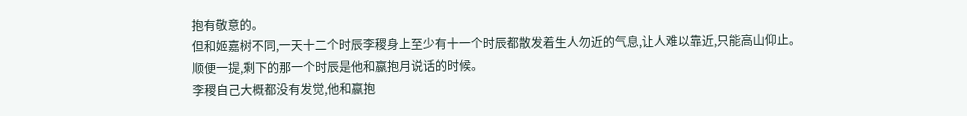抱有敬意的。
但和姬嘉树不同,一天十二个时辰李稷身上至少有十一个时辰都散发着生人勿近的气息,让人难以靠近,只能高山仰止。
顺便一提,剩下的那一个时辰是他和嬴抱月说话的时候。
李稷自己大概都没有发觉,他和嬴抱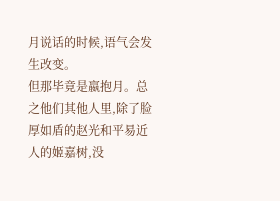月说话的时候,语气会发生改变。
但那毕竟是嬴抱月。总之他们其他人里,除了脸厚如盾的赵光和平易近人的姬嘉树,没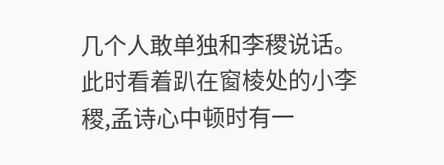几个人敢单独和李稷说话。
此时看着趴在窗棱处的小李稷,孟诗心中顿时有一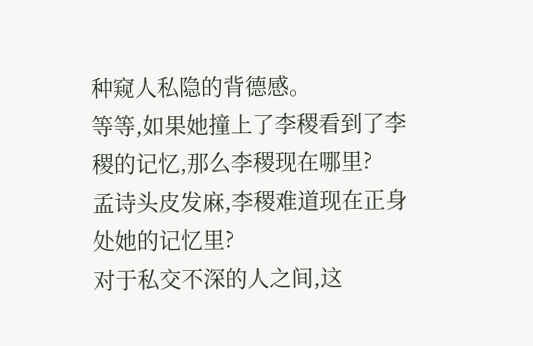种窥人私隐的背德感。
等等,如果她撞上了李稷看到了李稷的记忆,那么李稷现在哪里?
孟诗头皮发麻,李稷难道现在正身处她的记忆里?
对于私交不深的人之间,这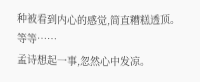种被看到内心的感觉,简直糟糕透顶。
等等……
孟诗想起一事,忽然心中发凉。